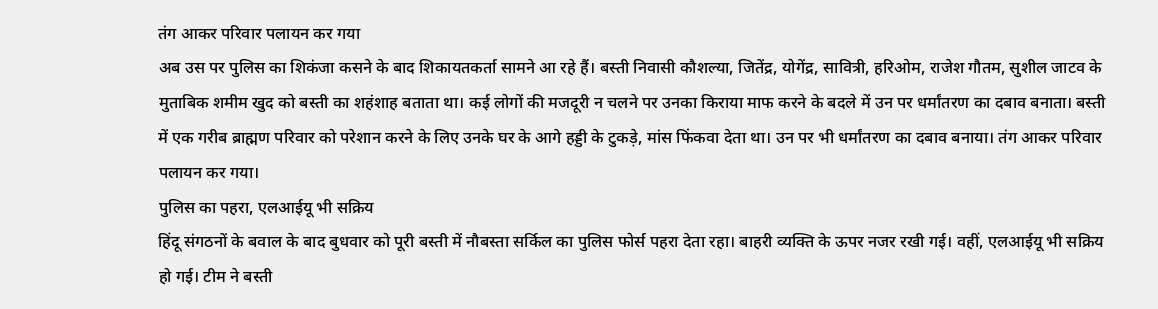तंग आकर परिवार पलायन कर गया
अब उस पर पुलिस का शिकंजा कसने के बाद शिकायतकर्ता सामने आ रहे हैं। बस्ती निवासी कौशल्या, जितेंद्र, योगेंद्र, सावित्री, हरिओम, राजेश गौतम, सुशील जाटव के मुताबिक शमीम खुद को बस्ती का शहंशाह बताता था। कई लोगों की मजदूरी न चलने पर उनका किराया माफ करने के बदले में उन पर धर्मांतरण का दबाव बनाता। बस्ती में एक गरीब ब्राह्मण परिवार को परेशान करने के लिए उनके घर के आगे हड्डी के टुकड़े, मांस फिंकवा देता था। उन पर भी धर्मांतरण का दबाव बनाया। तंग आकर परिवार पलायन कर गया।
पुलिस का पहरा, एलआईयू भी सक्रिय
हिंदू संगठनों के बवाल के बाद बुधवार को पूरी बस्ती में नौबस्ता सर्किल का पुलिस फोर्स पहरा देता रहा। बाहरी व्यक्ति के ऊपर नजर रखी गई। वहीं, एलआईयू भी सक्रिय हो गई। टीम ने बस्ती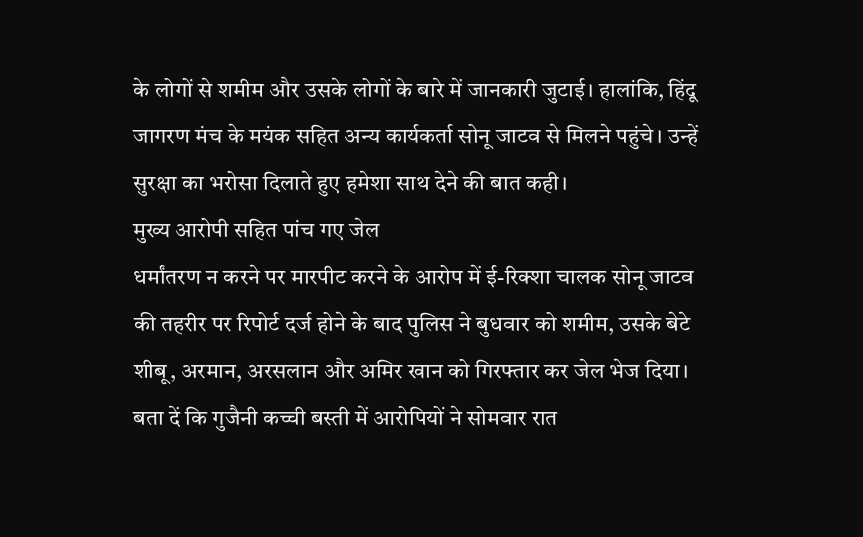के लोगों से शमीम और उसके लोगों के बारे में जानकारी जुटाई। हालांकि, हिंदू जागरण मंच के मयंक सहित अन्य कार्यकर्ता सोनू जाटव से मिलने पहुंचे। उन्हें सुरक्षा का भरोसा दिलाते हुए हमेशा साथ देने की बात कही।
मुख्य आरोपी सहित पांच गए जेल
धर्मांतरण न करने पर मारपीट करने के आरोप में ई-रिक्शा चालक सोनू जाटव की तहरीर पर रिपोर्ट दर्ज होने के बाद पुलिस ने बुधवार को शमीम, उसके बेटे शीबू, अरमान, अरसलान और अमिर खान को गिरफ्तार कर जेल भेज दिया। बता दें कि गुजैनी कच्ची बस्ती में आरोपियों ने सोमवार रात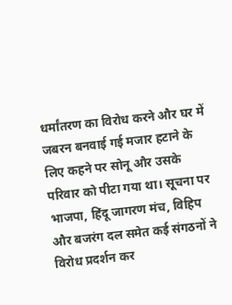धर्मांतरण का विरोध करने और घर में जबरन बनवाई गई मजार हटाने के लिए कहने पर सोनू और उसके परिवार को पीटा गया था। सूचना पर भाजपा, हिंदू जागरण मंच, विहिप और बजरंग दल समेत कई संगठनों ने विरोध प्रदर्शन कर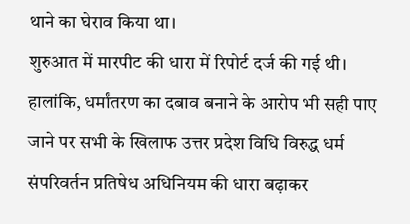थाने का घेराव किया था।
शुरुआत में मारपीट की धारा में रिपोर्ट दर्ज की गई थी। हालांकि, धर्मांतरण का दबाव बनाने के आरोप भी सही पाए जाने पर सभी के खिलाफ उत्तर प्रदेश विधि विरुद्ध धर्म संपरिवर्तन प्रतिषेध अधिनियम की धारा बढ़ाकर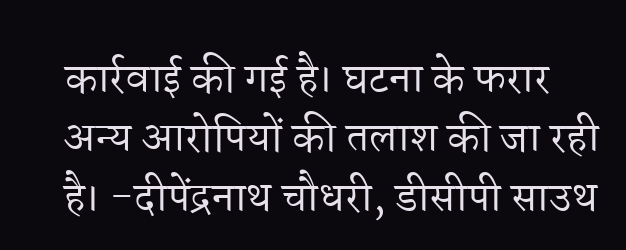कार्रवाई की गई है। घटना के फरार अन्य आरोपियों की तलाश की जा रही है। -दीपेंद्रनाथ चौधरी, डीसीपी साउथ